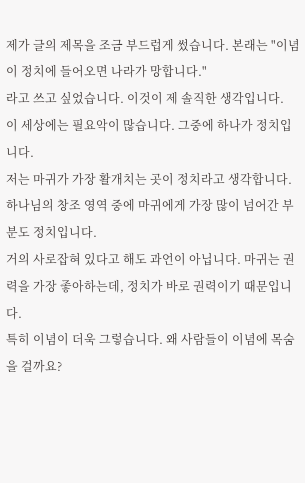제가 글의 제목을 조금 부드럽게 썼습니다. 본래는 "이념이 정치에 들어오면 나라가 망합니다."
라고 쓰고 싶었습니다. 이것이 제 솔직한 생각입니다.
이 세상에는 필요악이 많습니다. 그중에 하나가 정치입니다.
저는 마귀가 가장 활개치는 곳이 정치라고 생각합니다. 하나님의 창조 영역 중에 마귀에게 가장 많이 넘어간 부분도 정치입니다.
거의 사로잡혀 있다고 해도 과언이 아닙니다. 마귀는 권력을 가장 좋아하는데, 정치가 바로 권력이기 때문입니다.
특히 이념이 더욱 그렇습니다. 왜 사람들이 이념에 목숨을 걸까요?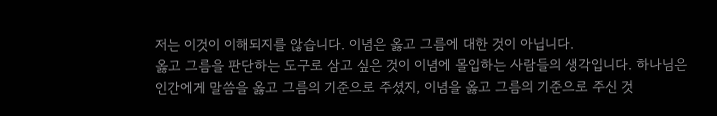저는 이것이 이해되지를 않습니다. 이념은 옳고 그름에 대한 것이 아닙니다.
옳고 그름을 판단하는 도구로 삼고 싶은 것이 이념에 몰입하는 사람들의 생각입니다. 하나님은 인간에게 말씀을 옳고 그름의 기준으로 주셨지, 이념을 옳고 그름의 기준으로 주신 것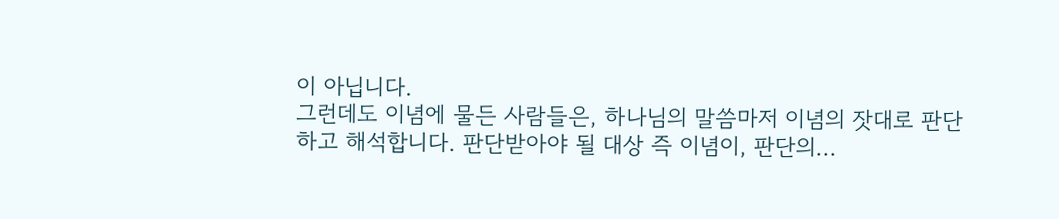이 아닙니다.
그런데도 이념에 물든 사람들은, 하나님의 말씀마저 이념의 잣대로 판단하고 해석합니다. 판단받아야 될 대상 즉 이념이, 판단의...